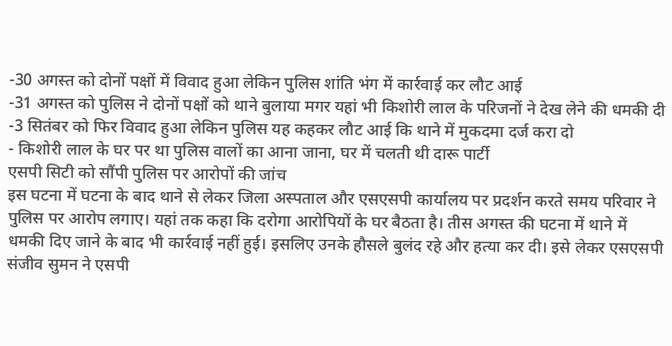-30 अगस्त को दोनों पक्षों में विवाद हुआ लेकिन पुलिस शांति भंग में कार्रवाई कर लौट आई
-31 अगस्त को पुलिस ने दोनों पक्षों को थाने बुलाया मगर यहां भी किशोरी लाल के परिजनों ने देख लेने की धमकी दी
-3 सितंबर को फिर विवाद हुआ लेकिन पुलिस यह कहकर लौट आई कि थाने में मुकदमा दर्ज करा दो
- किशोरी लाल के घर पर था पुलिस वालों का आना जाना, घर में चलती थी दारू पार्टी
एसपी सिटी को सौंपी पुलिस पर आरोपों की जांच
इस घटना में घटना के बाद थाने से लेकर जिला अस्पताल और एसएसपी कार्यालय पर प्रदर्शन करते समय परिवार ने पुलिस पर आरोप लगाए। यहां तक कहा कि दरोगा आरोपियों के घर बैठता है। तीस अगस्त की घटना में थाने में धमकी दिए जाने के बाद भी कार्रवाई नहीं हुई। इसलिए उनके हौसले बुलंद रहे और हत्या कर दी। इसे लेकर एसएसपी संजीव सुमन ने एसपी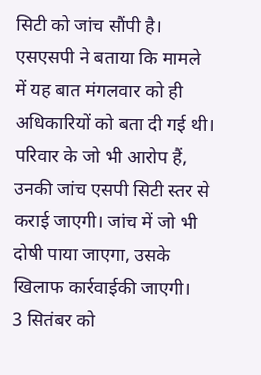सिटी को जांच सौंपी है। एसएसपी ने बताया कि मामले में यह बात मंगलवार को ही अधिकारियों को बता दी गई थी। परिवार के जो भी आरोप हैं, उनकी जांच एसपी सिटी स्तर से कराई जाएगी। जांच में जो भी दोषी पाया जाएगा, उसके खिलाफ कार्रवाईकी जाएगी।
3 सितंबर को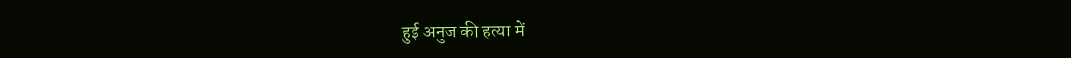हुई अनुज की हत्या में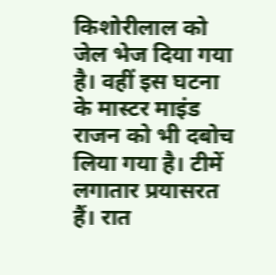किशोरीलाल को जेल भेज दिया गया है। वहीं इस घटना के मास्टर माइंड राजन को भी दबोच लिया गया है। टीमें लगातार प्रयासरत हैं। रात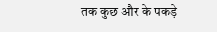तक कुछ और के पकड़े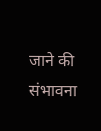जाने की संभावना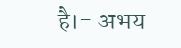है।- अभय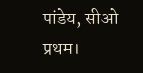पांडेय, सीओ प्रथम।